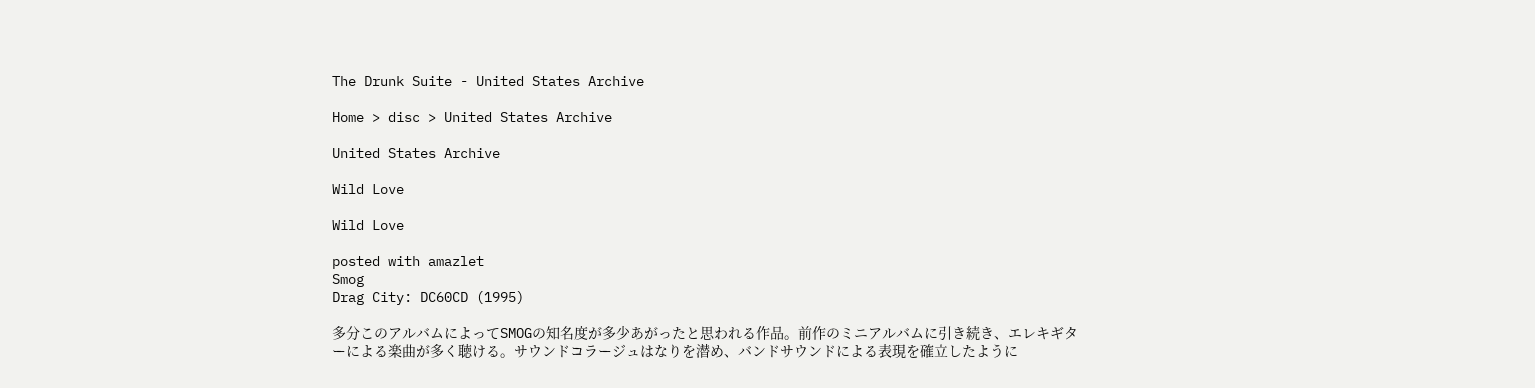The Drunk Suite - United States Archive

Home > disc > United States Archive

United States Archive

Wild Love

Wild Love

posted with amazlet
Smog
Drag City: DC60CD (1995)

多分このアルバムによってSMOGの知名度が多少あがったと思われる作品。前作のミニアルバムに引き続き、エレキギターによる楽曲が多く聴ける。サウンドコラージュはなりを潜め、バンドサウンドによる表現を確立したように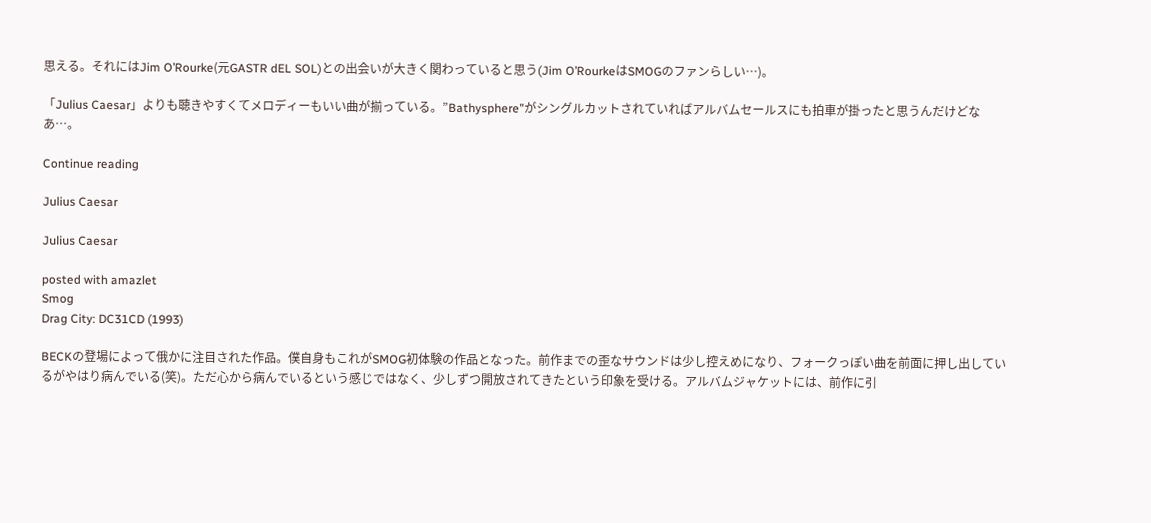思える。それにはJim O’Rourke(元GASTR dEL SOL)との出会いが大きく関わっていると思う(Jim O’RourkeはSMOGのファンらしい…)。

「Julius Caesar」よりも聴きやすくてメロディーもいい曲が揃っている。”Bathysphere”がシングルカットされていればアルバムセールスにも拍車が掛ったと思うんだけどなあ…。

Continue reading

Julius Caesar

Julius Caesar

posted with amazlet
Smog
Drag City: DC31CD (1993)

BECKの登場によって俄かに注目された作品。僕自身もこれがSMOG初体験の作品となった。前作までの歪なサウンドは少し控えめになり、フォークっぽい曲を前面に押し出しているがやはり病んでいる(笑)。ただ心から病んでいるという感じではなく、少しずつ開放されてきたという印象を受ける。アルバムジャケットには、前作に引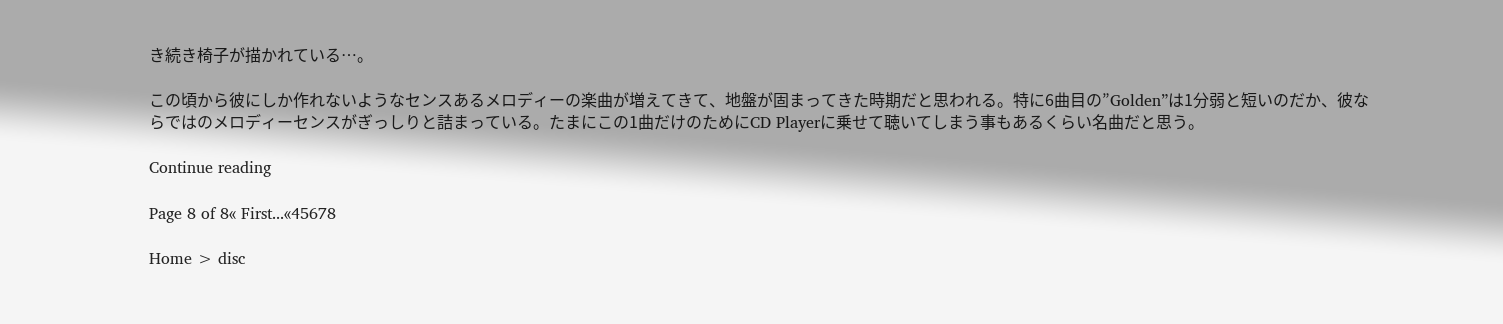き続き椅子が描かれている…。

この頃から彼にしか作れないようなセンスあるメロディーの楽曲が増えてきて、地盤が固まってきた時期だと思われる。特に6曲目の”Golden”は1分弱と短いのだか、彼ならではのメロディーセンスがぎっしりと詰まっている。たまにこの1曲だけのためにCD Playerに乗せて聴いてしまう事もあるくらい名曲だと思う。

Continue reading

Page 8 of 8« First...«45678

Home > disc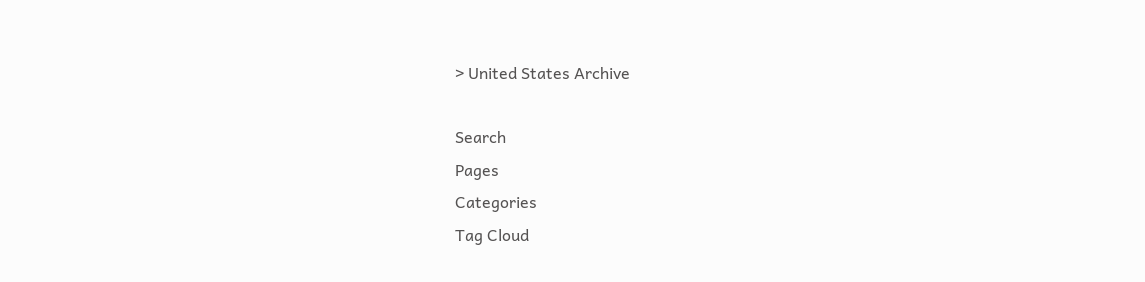> United States Archive

Search
Pages
Categories
Tag Cloud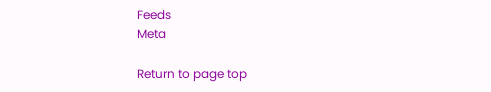Feeds
Meta

Return to page top